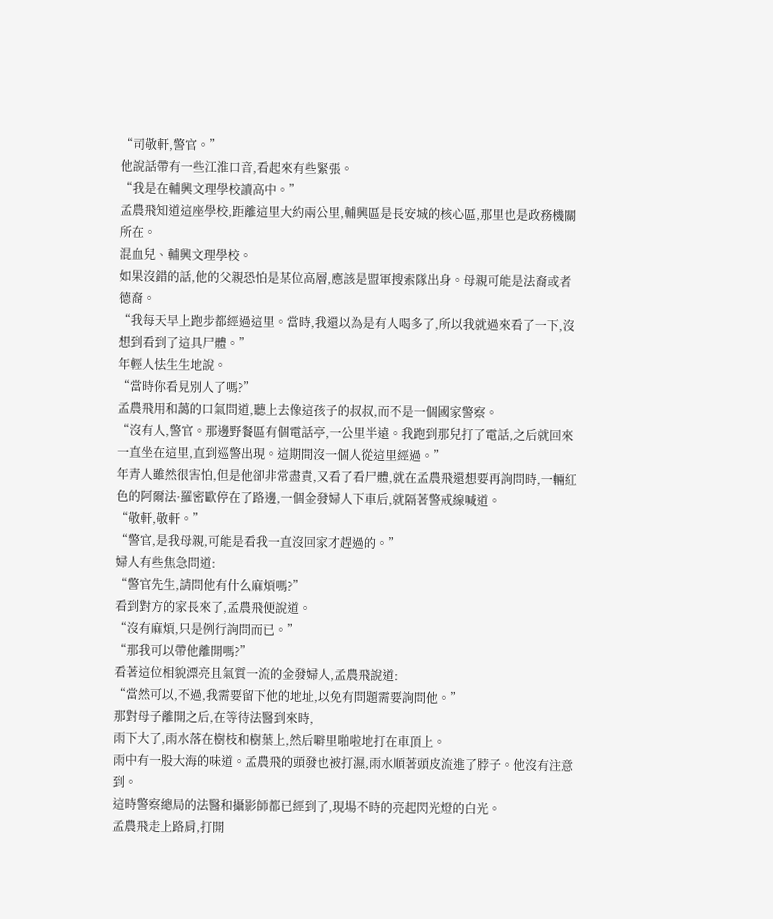“司敬軒,警官。”
他說話帶有一些江淮口音,看起來有些緊張。
“我是在輔興文理學校讀高中。”
孟農飛知道這座學校,距離這里大約兩公里,輔興區是長安城的核心區,那里也是政務機關所在。
混血兒、輔興文理學校。
如果沒錯的話,他的父親恐怕是某位高層,應該是盟軍搜索隊出身。母親可能是法裔或者德裔。
“我每天早上跑步都經過這里。當時,我還以為是有人喝多了,所以我就過來看了一下,沒想到看到了這具尸體。”
年輕人怯生生地說。
“當時你看見別人了嗎?”
孟農飛用和藹的口氣問道,聽上去像這孩子的叔叔,而不是一個國家警察。
“沒有人,警官。那邊野餐區有個電話亭,一公里半遠。我跑到那兒打了電話,之后就回來一直坐在這里,直到巡警出現。這期間沒一個人從這里經過。”
年青人雖然很害怕,但是他卻非常盡責,又看了看尸體,就在孟農飛還想要再詢問時,一輛紅色的阿爾法·羅密歐停在了路邊,一個金發婦人下車后,就隔著警戒線喊道。
“敬軒,敬軒。”
“警官,是我母親,可能是看我一直沒回家才趕過的。”
婦人有些焦急問道:
“警官先生,請問他有什么麻煩嗎?”
看到對方的家長來了,孟農飛便說道。
“沒有麻煩,只是例行詢問而已。”
“那我可以帶他離開嗎?”
看著這位相貌漂亮且氣質一流的金發婦人,孟農飛說道:
“當然可以,不過,我需要留下他的地址,以免有問題需要詢問他。”
那對母子離開之后,在等待法醫到來時,
雨下大了,雨水落在樹枝和樹葉上,然后噼里啪啦地打在車頂上。
雨中有一股大海的味道。孟農飛的頭發也被打濕,雨水順著頭皮流進了脖子。他沒有注意到。
這時警察總局的法醫和攝影師都已經到了,現場不時的亮起閃光燈的白光。
孟農飛走上路肩,打開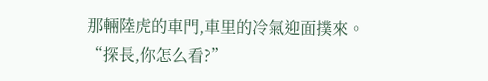那輛陸虎的車門,車里的冷氣迎面撲來。
“探長,你怎么看?”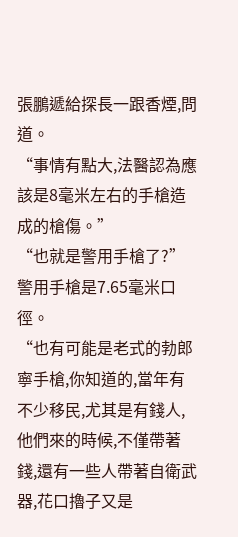張鵬遞給探長一跟香煙,問道。
“事情有點大,法醫認為應該是8毫米左右的手槍造成的槍傷。”
“也就是警用手槍了?”
警用手槍是7.65毫米口徑。
“也有可能是老式的勃郎寧手槍,你知道的,當年有不少移民,尤其是有錢人,他們來的時候,不僅帶著錢,還有一些人帶著自衛武器,花口擼子又是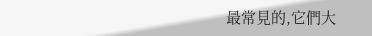最常見的,它們大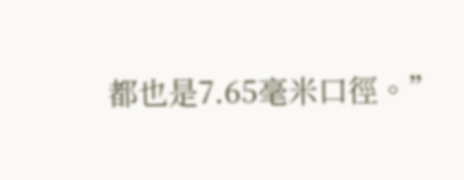都也是7.65毫米口徑。”